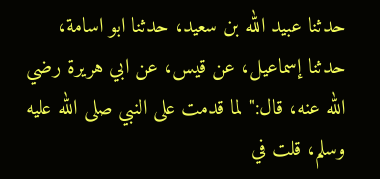حدثنا عبيد الله بن سعيد، حدثنا ابو اسامة، حدثنا إسماعيل، عن قيس، عن ابي هريرة رضي الله عنه، قال:" لما قدمت على النبي صلى الله عليه وسلم، قلت في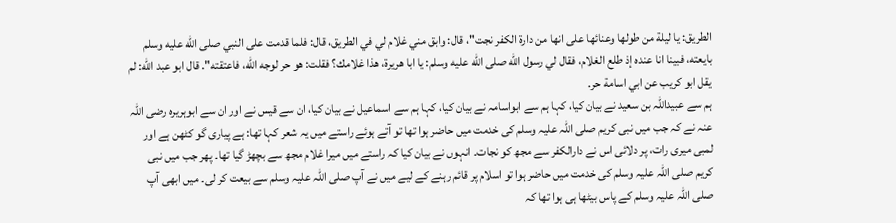الطريق: يا ليلة من طولها وعنائها على انها من دارة الكفر نجت"، قال: وابق مني غلام لي في الطريق، قال: فلما قدمت على النبي صلى الله عليه وسلم بايعته، فبينا انا عنده إذ طلع الغلام، فقال لي رسول الله صلى الله عليه وسلم: يا ابا هريرة، هذا غلامك؟ فقلت: هو حر لوجه الله، فاعتقته". قال ابو عبد الله: لم يقل ابو كريب عن ابي اسامة حر.
ہم سے عبیداللہ بن سعید نے بیان کیا، کہا ہم سے ابواسامہ نے بیان کیا، کہا ہم سے اسماعیل نے بیان کیا، ان سے قیس نے اور ان سے ابوہریرہ رضی اللہ عنہ نے کہ جب میں نبی کریم صلی اللہ علیہ وسلم کی خدمت میں حاضر ہوا تھا تو آتے ہوئے راستے میں یہ شعر کہا تھا: ہے پیاری گو کٹھن ہے اور لمبی میری رات، پر دلائی اس نے دارالکفر سے مجھ کو نجات۔ انہوں نے بیان کیا کہ راستے میں میرا غلام مجھ سے بچھڑ گیا تھا۔ پھر جب میں نبی کریم صلی اللہ علیہ وسلم کی خدمت میں حاضر ہوا تو اسلام پر قائم رہنے کے لیے میں نے آپ صلی اللہ علیہ وسلم سے بیعت کر لی۔ میں ابھی آپ صلی اللہ علیہ وسلم کے پاس بیٹھا ہی ہوا تھا کہ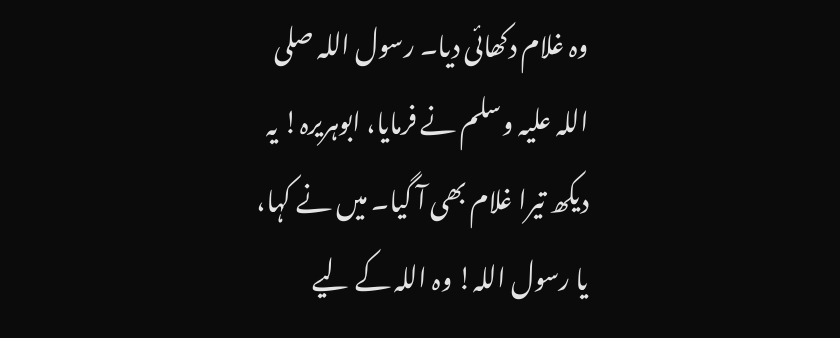وہ غلام دکھائی دیا۔ رسول اللہ صلی اللہ علیہ وسلم نے فرمایا، ابوہریرہ! یہ دیکھ تیرا غلام بھی آ گیا۔ میں نے کہا، یا رسول اللہ! وہ اللہ کے لیے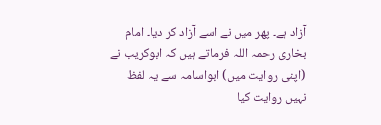آزاد ہے۔ پھر میں نے اسے آزاد کر دیا۔ امام بخاری رحمہ اللہ فرماتے ہیں کہ ابوکریب نے (اپنی روایت میں) ابواسامہ سے یہ لفظ نہیں روایت کیا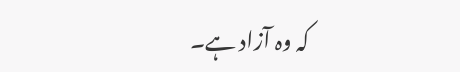کہ وہ آزاد ہے۔